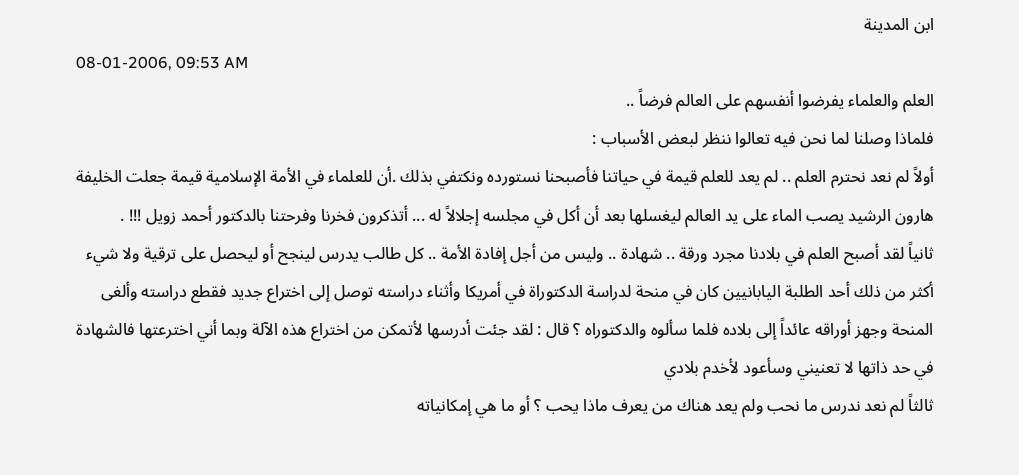ابن المدينة
08-01-2006, 09:53 AM
العلم والعلماء يفرضوا أنفسهم على العالم فرضاً ..
فلماذا وصلنا لما نحن فيه تعالوا ننظر لبعض الأسباب :
أولاً لم نعد نحترم العلم .. لم يعد للعلم قيمة في حياتنا فأصبحنا نستورده ونكتفي بذلك .أن للعلماء في الأمة الإسلامية قيمة جعلت الخليفة هارون الرشيد يصب الماء على يد العالم ليغسلها بعد أن أكل في مجلسه إجلالاً له ... أتذكرون فخرنا وفرحتنا بالدكتور أحمد زويل !!! .
ثانياً لقد أصبح العلم في بلادنا مجرد ورقة .. شهادة .. وليس من أجل إفادة الأمة .. كل طالب يدرس لينجح أو ليحصل على ترقية ولا شيء أكثر من ذلك أحد الطلبة اليابانيين كان في منحة لدراسة الدكتوراة في أمريكا وأثناء دراسته توصل إلى اختراع جديد فقطع دراسته وألغى المنحة وجهز أوراقه عائداً إلى بلاده فلما سألوه والدكتوراه ؟ قال : لقد جئت أدرسها لأتمكن من اختراع هذه الآلة وبما أني اخترعتها فالشهادة في حد ذاتها لا تعنيني وسأعود لأخدم بلادي
ثالثاً لم نعد ندرس ما نحب ولم يعد هناك من يعرف ماذا يحب ؟ أو ما هي إمكانياته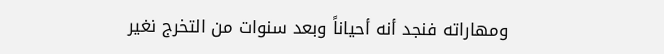ومهاراته فنجد أنه أحياناً وبعد سنوات من التخرج نغير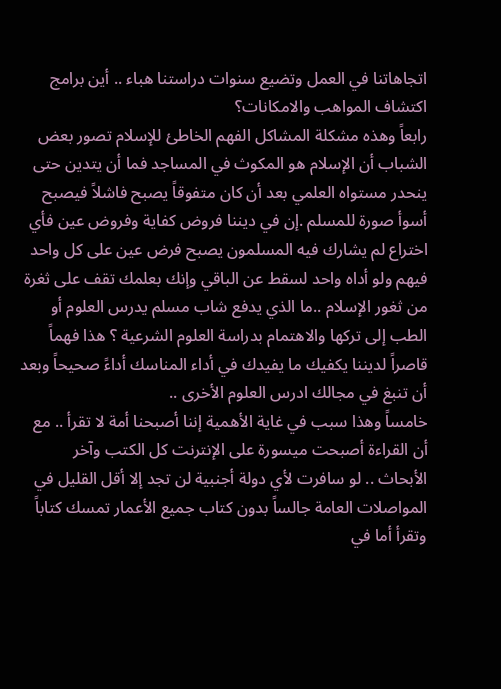اتجاهاتنا في العمل وتضيع سنوات دراستنا هباء .. أين برامج اكتشاف المواهب والامكانات؟
رابعاً وهذه مشكلة المشاكل الفهم الخاطئ للإسلام تصور بعض الشباب أن الإسلام هو المكوث في المساجد فما أن يتدين حتى ينحدر مستواه العلمي بعد أن كان متفوقاً يصبح فاشلاً فيصبح أسوأ صورة للمسلم .إن في ديننا فروض كفاية وفروض عين فأي اختراع لم يشارك فيه المسلمون يصبح فرض عين على كل واحد فيهم ولو أداه واحد لسقط عن الباقي وإنك بعلمك تقف على ثغرة من ثغور الإسلام ..ما الذي يدفع شاب مسلم يدرس العلوم أو الطب إلى تركها والاهتمام بدراسة العلوم الشرعية ؟ هذا فهماً قاصراً لديننا يكفيك ما يفيدك في أداء المناسك أداءً صحيحاً وبعد أن تنبغ في مجالك ادرس العلوم الأخرى ..
خامساً وهذا سبب في غاية الأهمية إننا أصبحنا أمة لا تقرأ .. مع أن القراءة أصبحت ميسورة على الإنترنت كل الكتب وآخر الأبحاث .. لو سافرت لأي دولة أجنبية لن تجد إلا أقل القليل في المواصلات العامة جالساً بدون كتاب جميع الأعمار تمسك كتاباً وتقرأ أما في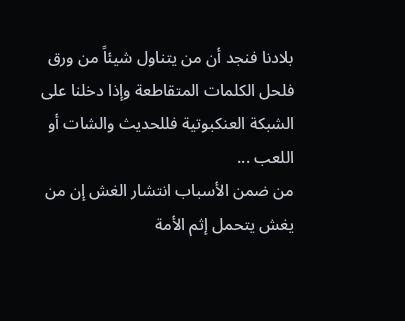بلادنا فنجد أن من يتناول شيئاً من ورق فلحل الكلمات المتقاطعة وإذا دخلنا على الشبكة العنكبوتية فللحديث والشات أو اللعب ...
من ضمن الأسباب انتشار الغش إن من يغش يتحمل إثم الأمة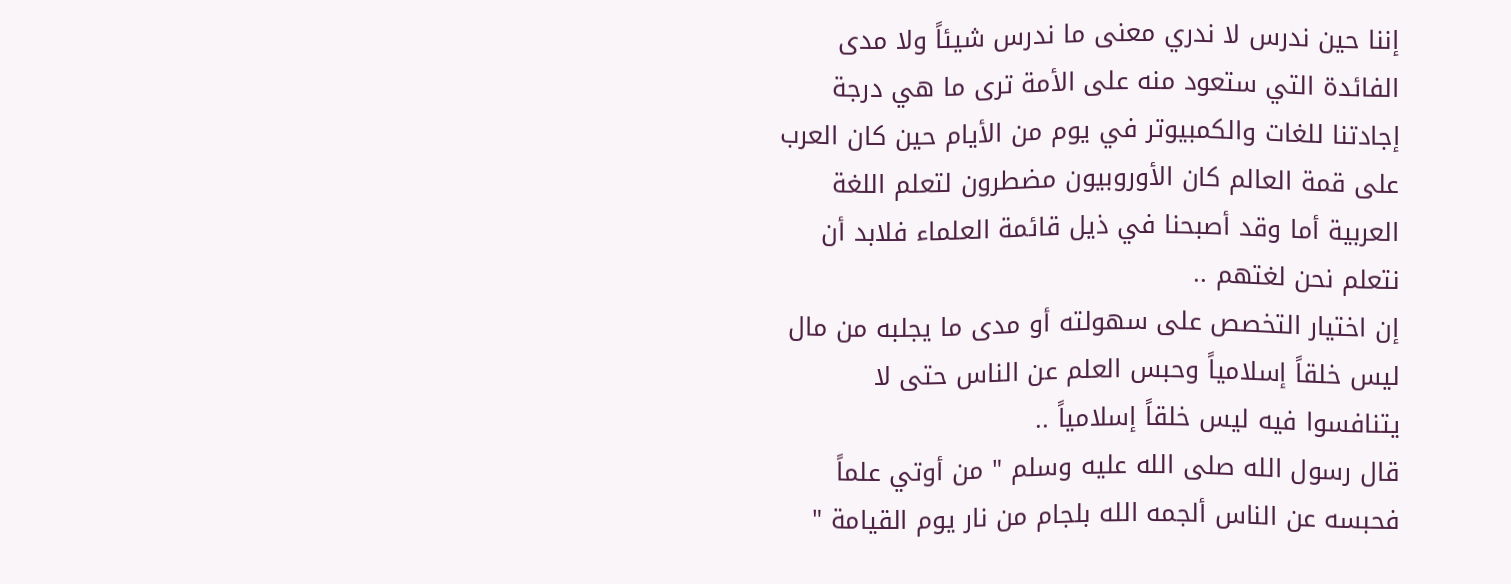إننا حين ندرس لا ندري معنى ما ندرس شيئاً ولا مدى الفائدة التي ستعود منه على الأمة ترى ما هي درجة إجادتنا للغات والكمبيوتر في يوم من الأيام حين كان العرب على قمة العالم كان الأوروبيون مضطرون لتعلم اللغة العربية أما وقد أصبحنا في ذيل قائمة العلماء فلابد أن نتعلم نحن لغتهم ..
إن اختيار التخصص على سهولته أو مدى ما يجلبه من مال ليس خلقاً إسلامياً وحبس العلم عن الناس حتى لا يتنافسوا فيه ليس خلقاً إسلامياً ..
قال رسول الله صلى الله عليه وسلم " من أوتي علماً فحبسه عن الناس ألجمه الله بلجام من نار يوم القيامة "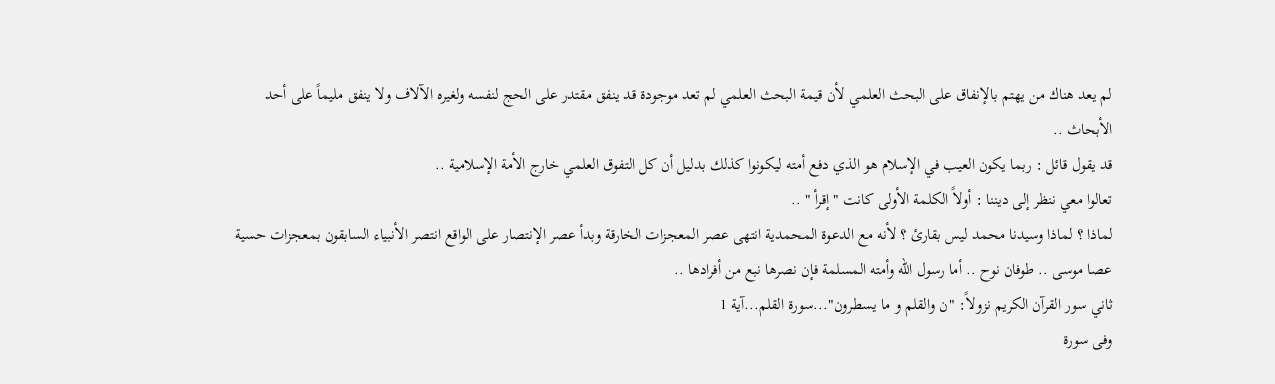لم يعد هناك من يهتم بالإنفاق على البحث العلمي لأن قيمة البحث العلمي لم تعد موجودة قد ينفق مقتدر على الحج لنفسه ولغيره الآلاف ولا ينفق مليماً على أحد الأبحاث ..
قد يقول قائل : ربما يكون العيب في الإسلام هو الذي دفع أمته ليكونوا كذلك بدليل أن كل التفوق العلمي خارج الأمة الإسلامية ..
تعالوا معي ننظر إلى ديننا : أولاً الكلمة الأولى كانت " إقرأ " ..
لماذا ؟ لماذا وسيدنا محمد ليس بقارئ ؟ لأنه مع الدعوة المحمدية انتهى عصر المعجزات الخارقة وبدأ عصر الإنتصار على الواقع انتصر الأنبياء السابقون بمعجزات حسية عصا موسى .. طوفان نوح .. أما رسول الله وأمته المسلمة فإن نصرها نبع من أفرادها ..
ثاني سور القرآن الكريم نزولاً: "ن والقلم و ما يسطرون"...سورة القلم...آية 1
وفى سورة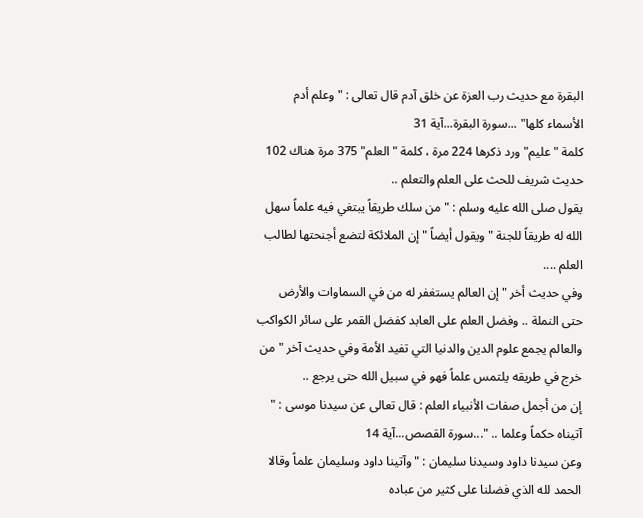البقرة مع حديث رب العزة عن خلق آدم قال تعالى : "وعلم أدم الأسماء كلها" ...سورة البقرة...آية 31
كلمة "عليم" ورد ذكرها 224 مرة ، كلمة "العلم" 375 مرة هناك 102 حديث شريف للحث على العلم والتعلم ..
يقول صلى الله عليه وسلم : " من سلك طريقاً يبتغي فيه علماً سهل الله له طريقاً للجنة " ويقول أيضاً " إن الملائكة لتضع أجنحتها لطالب العلم ....
وفي حديث أخر " إن العالم يستغفر له من في السماوات والأرض حتى النملة .. وفضل العلم على العابد كفضل القمر على سائر الكواكب والعالم يجمع علوم الدين والدنيا التي تفيد الأمة وفي حديث آخر " من خرج في طريقه يلتمس علماً فهو في سبيل الله حتى يرجع ..
إن من أجمل صفات الأنبياء العلم : قال تعالى عن سيدنا موسى : " آتيناه حكماً وعلما .. "...سورة القصص...آية 14
وعن سيدنا داود وسيدنا سليمان : " وآتينا داود وسليمان علماً وقالا الحمد لله الذي فضلنا على كثير من عباده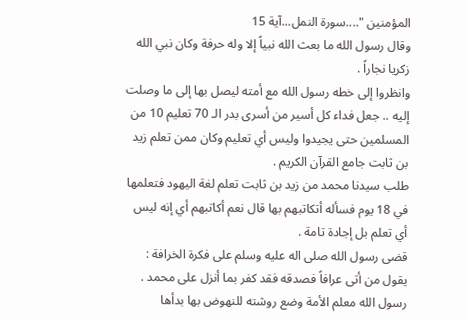المؤمنين "....سورة النمل...آية 15
وقال رسول الله ما بعث الله نبياً إلا وله حرفة وكان نبي الله زكريا نجاراً .
وانظروا إلى خطه رسول الله مع أمته ليصل بها إلى ما وصلت إليه .. جعل فداء كل أسير من أسرى بدر الـ 70 تعليم 10 من المسلمين حتى يجيدوا وليس أي تعليم وكان ممن تعلم زيد بن ثابت جامع القرآن الكريم .
طلب سيدنا محمد من زيد بن ثابت تعلم لغة اليهود فتعلمها في 18 يوم فسأله أتكاتبهم بها قال نعم أكاتبهم أي إنه ليس أي تعلم بل إجادة تامة .
قضى رسول الله صلى اله عليه وسلم على فكرة الخرافة : يقول من أتى عرافاً فصدقه فقد كفر بما أنزل على محمد .
رسول الله معلم الأمة وضع روشته للنهوض بها بدأها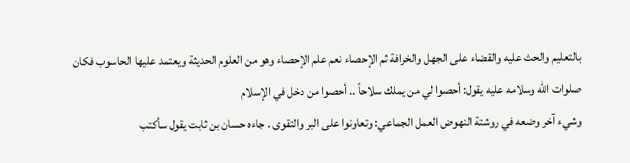بالتعليم والحث عليه والقضاء على الجهل والخرافة ثم الإحصاء نعم علم الإحصاء وهو من العلوم الحديثة ويعتمد عليها الحاسوب فكان صلوات الله وسلامه عليه يقول: أحصوا لي من يملك سلاحاً .. أحصوا من دخل في الإسلام
وشيء آخر وضعه في روشتة النهوض العمل الجماعي: وتعاونوا على البر والتقوى . جاءه حسان بن ثابت يقول سأكتب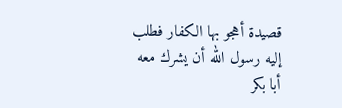قصيدة أهجو بها الكفار فطلب إليه رسول الله أن يشرك معه أبا بكر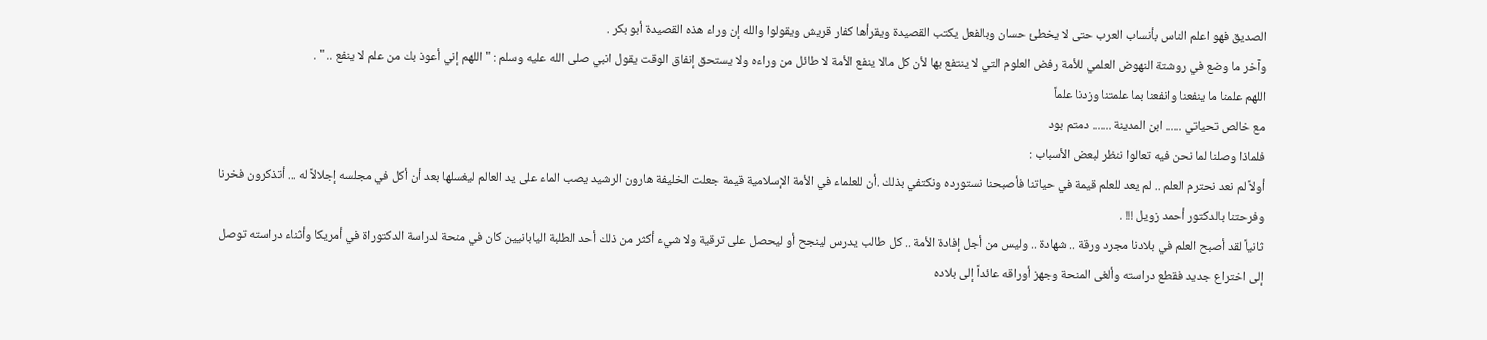الصديق فهو اعلم الناس بأنساب العرب حتى لا يخطئ حسان وبالفعل يكتب القصيدة ويقرأها كفار قريش ويقولوا والله إن وراء هذه القصيدة أبو بكر .
وآخر ما وضع في روشتة النهوض العلمي للأمة رفض العلوم التي لا ينتفع بها لأن كل مالا ينفع الأمة لا طائل من وراءه ولا يستحق إنفاق الوقت يقول انبي صلى الله عليه وسلم : " اللهم إني أعوذ بك من علم لا ينفع .. " .
اللهم علمنا ما ينفعنا وانفعنا بما علمتنا وزدنا علماً
مع خالص تحياتي ...... ابن المدينة ....... دمتم بود
فلماذا وصلنا لما نحن فيه تعالوا ننظر لبعض الأسباب :
أولاً لم نعد نحترم العلم .. لم يعد للعلم قيمة في حياتنا فأصبحنا نستورده ونكتفي بذلك .أن للعلماء في الأمة الإسلامية قيمة جعلت الخليفة هارون الرشيد يصب الماء على يد العالم ليغسلها بعد أن أكل في مجلسه إجلالاً له ... أتذكرون فخرنا وفرحتنا بالدكتور أحمد زويل !!! .
ثانياً لقد أصبح العلم في بلادنا مجرد ورقة .. شهادة .. وليس من أجل إفادة الأمة .. كل طالب يدرس لينجح أو ليحصل على ترقية ولا شيء أكثر من ذلك أحد الطلبة اليابانيين كان في منحة لدراسة الدكتوراة في أمريكا وأثناء دراسته توصل إلى اختراع جديد فقطع دراسته وألغى المنحة وجهز أوراقه عائداً إلى بلاده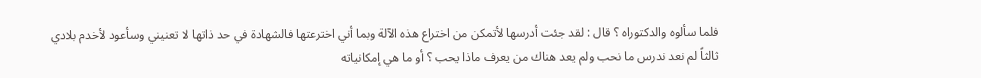فلما سألوه والدكتوراه ؟ قال : لقد جئت أدرسها لأتمكن من اختراع هذه الآلة وبما أني اخترعتها فالشهادة في حد ذاتها لا تعنيني وسأعود لأخدم بلادي
ثالثاً لم نعد ندرس ما نحب ولم يعد هناك من يعرف ماذا يحب ؟ أو ما هي إمكانياته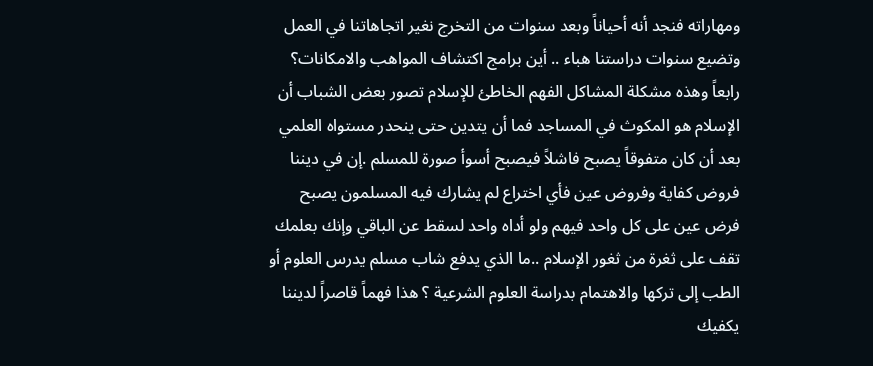ومهاراته فنجد أنه أحياناً وبعد سنوات من التخرج نغير اتجاهاتنا في العمل وتضيع سنوات دراستنا هباء .. أين برامج اكتشاف المواهب والامكانات؟
رابعاً وهذه مشكلة المشاكل الفهم الخاطئ للإسلام تصور بعض الشباب أن الإسلام هو المكوث في المساجد فما أن يتدين حتى ينحدر مستواه العلمي بعد أن كان متفوقاً يصبح فاشلاً فيصبح أسوأ صورة للمسلم .إن في ديننا فروض كفاية وفروض عين فأي اختراع لم يشارك فيه المسلمون يصبح فرض عين على كل واحد فيهم ولو أداه واحد لسقط عن الباقي وإنك بعلمك تقف على ثغرة من ثغور الإسلام ..ما الذي يدفع شاب مسلم يدرس العلوم أو الطب إلى تركها والاهتمام بدراسة العلوم الشرعية ؟ هذا فهماً قاصراً لديننا يكفيك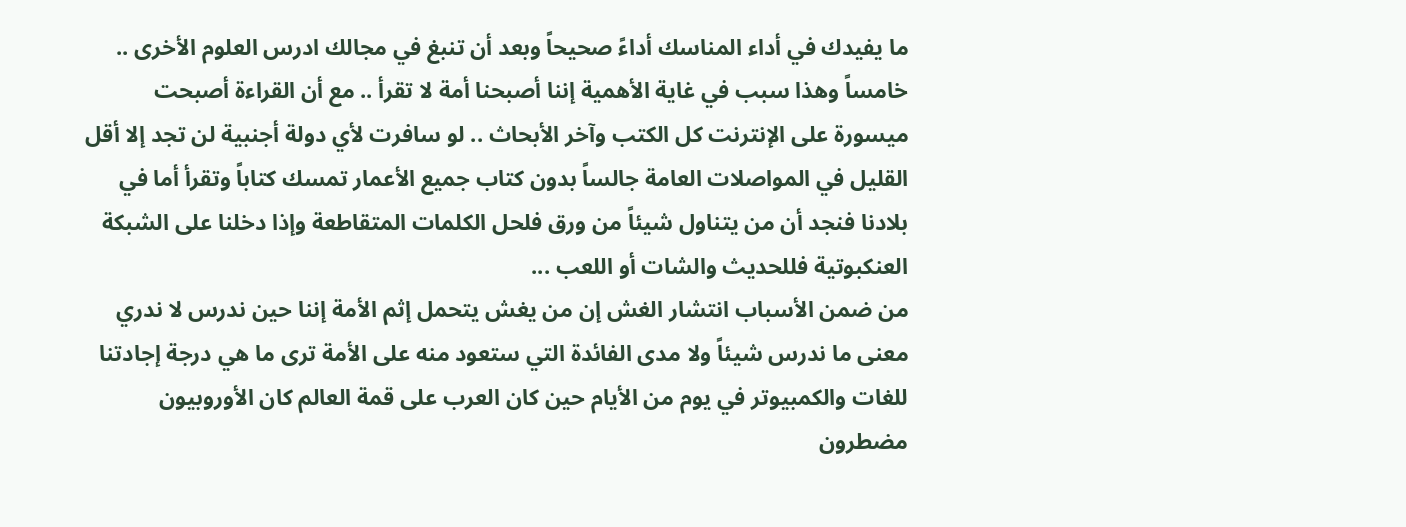ما يفيدك في أداء المناسك أداءً صحيحاً وبعد أن تنبغ في مجالك ادرس العلوم الأخرى ..
خامساً وهذا سبب في غاية الأهمية إننا أصبحنا أمة لا تقرأ .. مع أن القراءة أصبحت ميسورة على الإنترنت كل الكتب وآخر الأبحاث .. لو سافرت لأي دولة أجنبية لن تجد إلا أقل القليل في المواصلات العامة جالساً بدون كتاب جميع الأعمار تمسك كتاباً وتقرأ أما في بلادنا فنجد أن من يتناول شيئاً من ورق فلحل الكلمات المتقاطعة وإذا دخلنا على الشبكة العنكبوتية فللحديث والشات أو اللعب ...
من ضمن الأسباب انتشار الغش إن من يغش يتحمل إثم الأمة إننا حين ندرس لا ندري معنى ما ندرس شيئاً ولا مدى الفائدة التي ستعود منه على الأمة ترى ما هي درجة إجادتنا للغات والكمبيوتر في يوم من الأيام حين كان العرب على قمة العالم كان الأوروبيون مضطرون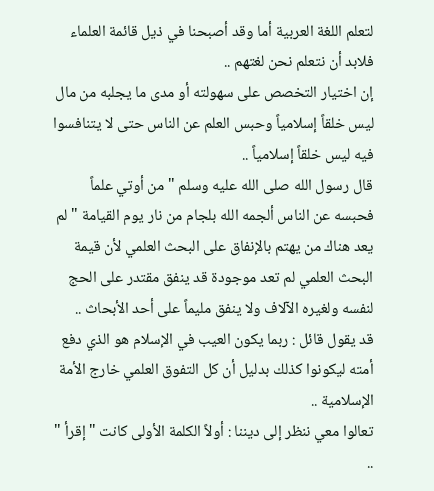لتعلم اللغة العربية أما وقد أصبحنا في ذيل قائمة العلماء فلابد أن نتعلم نحن لغتهم ..
إن اختيار التخصص على سهولته أو مدى ما يجلبه من مال ليس خلقاً إسلامياً وحبس العلم عن الناس حتى لا يتنافسوا فيه ليس خلقاً إسلامياً ..
قال رسول الله صلى الله عليه وسلم " من أوتي علماً فحبسه عن الناس ألجمه الله بلجام من نار يوم القيامة " لم يعد هناك من يهتم بالإنفاق على البحث العلمي لأن قيمة البحث العلمي لم تعد موجودة قد ينفق مقتدر على الحج لنفسه ولغيره الآلاف ولا ينفق مليماً على أحد الأبحاث ..
قد يقول قائل : ربما يكون العيب في الإسلام هو الذي دفع أمته ليكونوا كذلك بدليل أن كل التفوق العلمي خارج الأمة الإسلامية ..
تعالوا معي ننظر إلى ديننا : أولاً الكلمة الأولى كانت " إقرأ " ..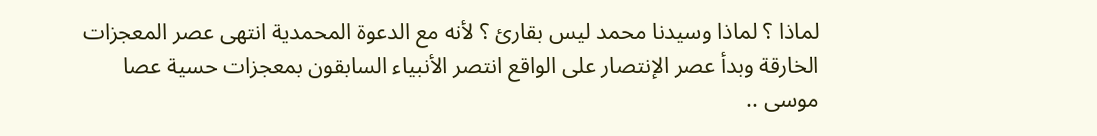لماذا ؟ لماذا وسيدنا محمد ليس بقارئ ؟ لأنه مع الدعوة المحمدية انتهى عصر المعجزات الخارقة وبدأ عصر الإنتصار على الواقع انتصر الأنبياء السابقون بمعجزات حسية عصا موسى ..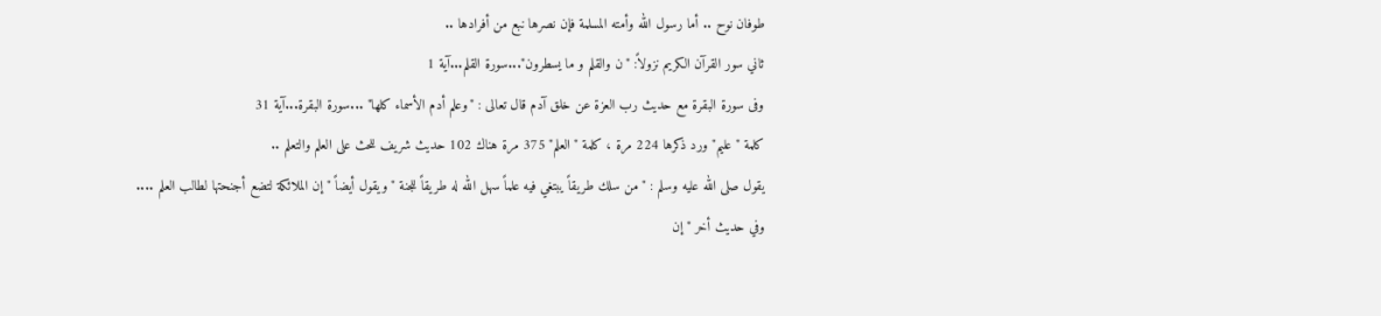طوفان نوح .. أما رسول الله وأمته المسلمة فإن نصرها نبع من أفرادها ..
ثاني سور القرآن الكريم نزولاً: "ن والقلم و ما يسطرون"...سورة القلم...آية 1
وفى سورة البقرة مع حديث رب العزة عن خلق آدم قال تعالى : "وعلم أدم الأسماء كلها" ...سورة البقرة...آية 31
كلمة "عليم" ورد ذكرها 224 مرة ، كلمة "العلم" 375 مرة هناك 102 حديث شريف للحث على العلم والتعلم ..
يقول صلى الله عليه وسلم : " من سلك طريقاً يبتغي فيه علماً سهل الله له طريقاً للجنة " ويقول أيضاً " إن الملائكة لتضع أجنحتها لطالب العلم ....
وفي حديث أخر " إن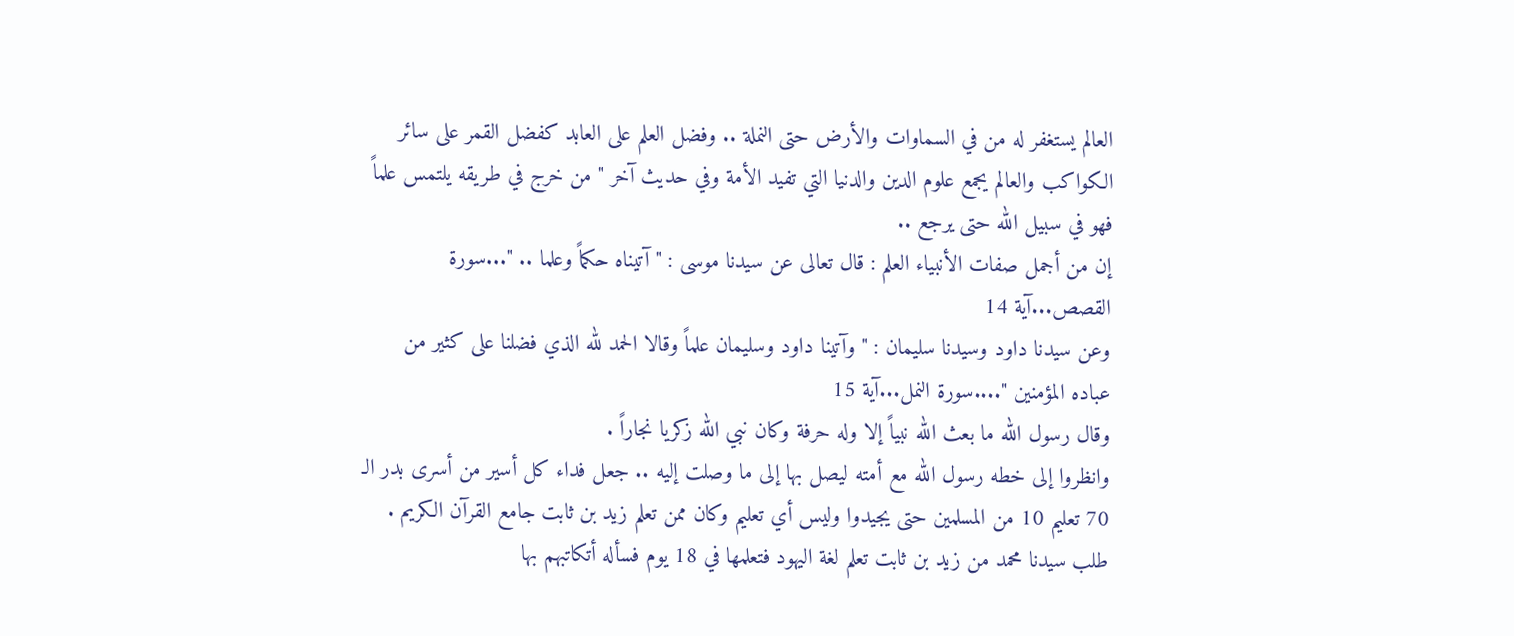العالم يستغفر له من في السماوات والأرض حتى النملة .. وفضل العلم على العابد كفضل القمر على سائر الكواكب والعالم يجمع علوم الدين والدنيا التي تفيد الأمة وفي حديث آخر " من خرج في طريقه يلتمس علماً فهو في سبيل الله حتى يرجع ..
إن من أجمل صفات الأنبياء العلم : قال تعالى عن سيدنا موسى : " آتيناه حكماً وعلما .. "...سورة القصص...آية 14
وعن سيدنا داود وسيدنا سليمان : " وآتينا داود وسليمان علماً وقالا الحمد لله الذي فضلنا على كثير من عباده المؤمنين "....سورة النمل...آية 15
وقال رسول الله ما بعث الله نبياً إلا وله حرفة وكان نبي الله زكريا نجاراً .
وانظروا إلى خطه رسول الله مع أمته ليصل بها إلى ما وصلت إليه .. جعل فداء كل أسير من أسرى بدر الـ 70 تعليم 10 من المسلمين حتى يجيدوا وليس أي تعليم وكان ممن تعلم زيد بن ثابت جامع القرآن الكريم .
طلب سيدنا محمد من زيد بن ثابت تعلم لغة اليهود فتعلمها في 18 يوم فسأله أتكاتبهم بها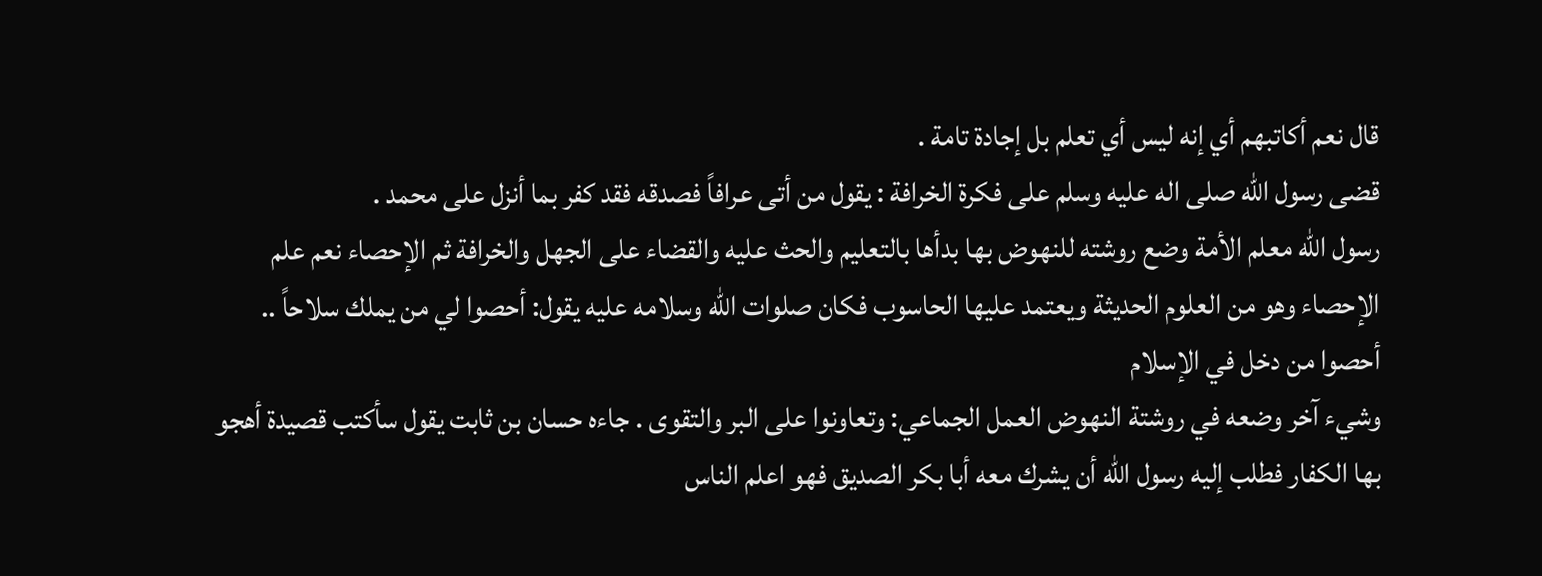قال نعم أكاتبهم أي إنه ليس أي تعلم بل إجادة تامة .
قضى رسول الله صلى اله عليه وسلم على فكرة الخرافة : يقول من أتى عرافاً فصدقه فقد كفر بما أنزل على محمد .
رسول الله معلم الأمة وضع روشته للنهوض بها بدأها بالتعليم والحث عليه والقضاء على الجهل والخرافة ثم الإحصاء نعم علم الإحصاء وهو من العلوم الحديثة ويعتمد عليها الحاسوب فكان صلوات الله وسلامه عليه يقول: أحصوا لي من يملك سلاحاً .. أحصوا من دخل في الإسلام
وشيء آخر وضعه في روشتة النهوض العمل الجماعي: وتعاونوا على البر والتقوى . جاءه حسان بن ثابت يقول سأكتب قصيدة أهجو بها الكفار فطلب إليه رسول الله أن يشرك معه أبا بكر الصديق فهو اعلم الناس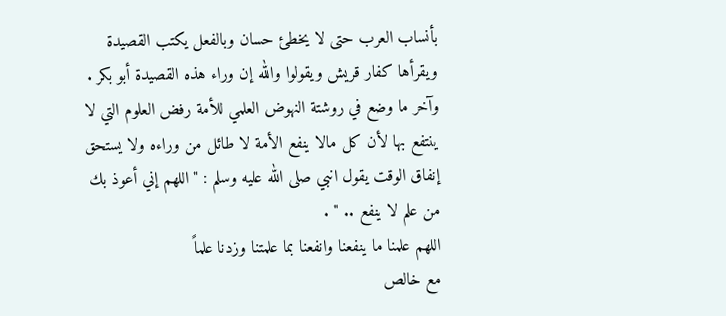بأنساب العرب حتى لا يخطئ حسان وبالفعل يكتب القصيدة ويقرأها كفار قريش ويقولوا والله إن وراء هذه القصيدة أبو بكر .
وآخر ما وضع في روشتة النهوض العلمي للأمة رفض العلوم التي لا ينتفع بها لأن كل مالا ينفع الأمة لا طائل من وراءه ولا يستحق إنفاق الوقت يقول انبي صلى الله عليه وسلم : " اللهم إني أعوذ بك من علم لا ينفع .. " .
اللهم علمنا ما ينفعنا وانفعنا بما علمتنا وزدنا علماً
مع خالص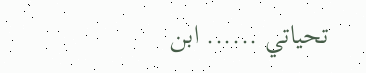تحياتي ...... ابن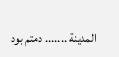المدينة ....... دمتم بود